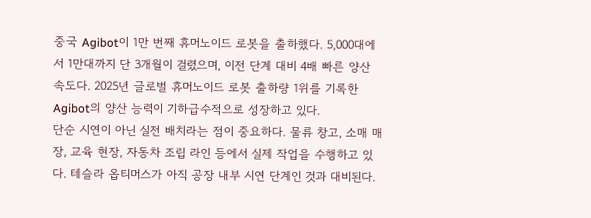중국 Agibot이 1만 번째 휴머노이드 로봇을 출하했다. 5,000대에서 1만대까지 단 3개월이 걸렸으며, 이전 단계 대비 4배 빠른 양산 속도다. 2025년 글로벌 휴머노이드 로봇 출하량 1위를 기록한 Agibot의 양산 능력이 기하급수적으로 성장하고 있다.
단순 시연이 아닌 실전 배치라는 점이 중요하다. 물류 창고, 소매 매장, 교육 현장, 자동차 조립 라인 등에서 실제 작업을 수행하고 있다. 테슬라 옵티머스가 아직 공장 내부 시연 단계인 것과 대비된다.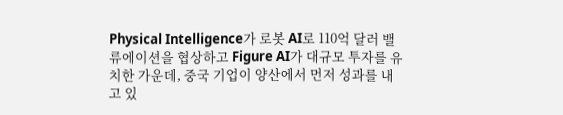Physical Intelligence가 로봇 AI로 110억 달러 밸류에이션을 협상하고 Figure AI가 대규모 투자를 유치한 가운데, 중국 기업이 양산에서 먼저 성과를 내고 있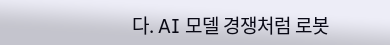다. AI 모델 경쟁처럼 로봇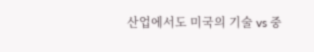산업에서도 미국의 기술 vs 중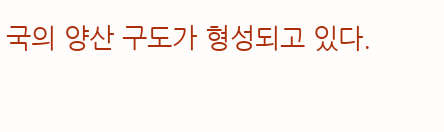국의 양산 구도가 형성되고 있다.